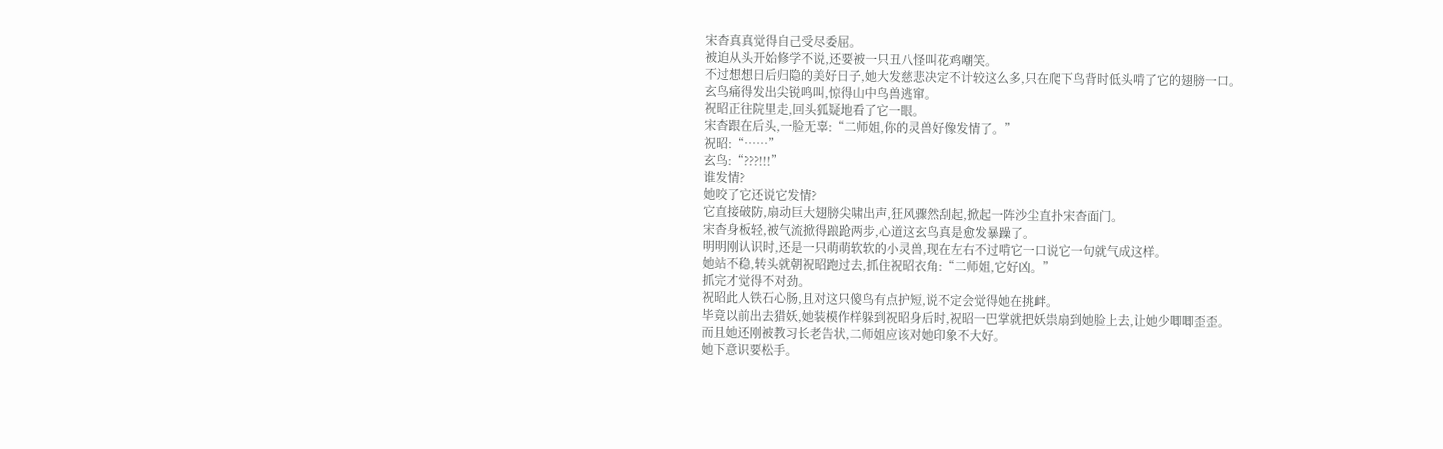宋杳真真觉得自己受尽委屈。
被迫从头开始修学不说,还要被一只丑八怪叫花鸡嘲笑。
不过想想日后归隐的美好日子,她大发慈悲决定不计较这么多,只在爬下鸟背时低头啃了它的翅膀一口。
玄鸟痛得发出尖锐鸣叫,惊得山中鸟兽逃窜。
祝昭正往院里走,回头狐疑地看了它一眼。
宋杳跟在后头,一脸无辜:“二师姐,你的灵兽好像发情了。”
祝昭:“……”
玄鸟:“???!!!”
谁发情?
她咬了它还说它发情?
它直接破防,扇动巨大翅膀尖啸出声,狂风骤然刮起,掀起一阵沙尘直扑宋杳面门。
宋杳身板轻,被气流掀得踉跄两步,心道这玄鸟真是愈发暴躁了。
明明刚认识时,还是一只萌萌软软的小灵兽,现在左右不过啃它一口说它一句就气成这样。
她站不稳,转头就朝祝昭跑过去,抓住祝昭衣角:“二师姐,它好凶。”
抓完才觉得不对劲。
祝昭此人铁石心肠,且对这只傻鸟有点护短,说不定会觉得她在挑衅。
毕竟以前出去猎妖,她装模作样躲到祝昭身后时,祝昭一巴掌就把妖祟扇到她脸上去,让她少唧唧歪歪。
而且她还刚被教习长老告状,二师姐应该对她印象不大好。
她下意识要松手。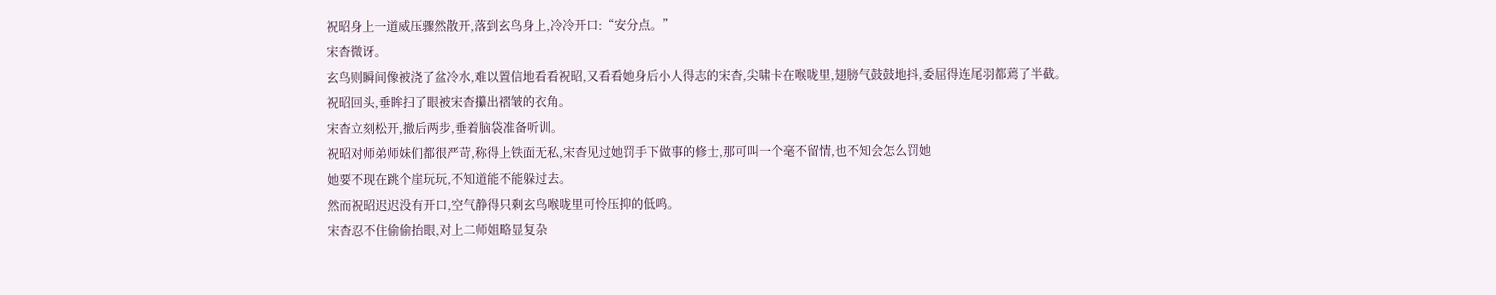祝昭身上一道威压骤然散开,落到玄鸟身上,冷冷开口:“安分点。”
宋杳微讶。
玄鸟则瞬间像被浇了盆冷水,难以置信地看看祝昭,又看看她身后小人得志的宋杳,尖啸卡在喉咙里,翅膀气鼓鼓地抖,委屈得连尾羽都蔫了半截。
祝昭回头,垂眸扫了眼被宋杳攥出褶皱的衣角。
宋杳立刻松开,撤后两步,垂着脑袋准备听训。
祝昭对师弟师妹们都很严苛,称得上铁面无私,宋杳见过她罚手下做事的修士,那可叫一个毫不留情,也不知会怎么罚她
她要不现在跳个崖玩玩,不知道能不能躲过去。
然而祝昭迟迟没有开口,空气静得只剩玄鸟喉咙里可怜压抑的低鸣。
宋杳忍不住偷偷抬眼,对上二师姐略显复杂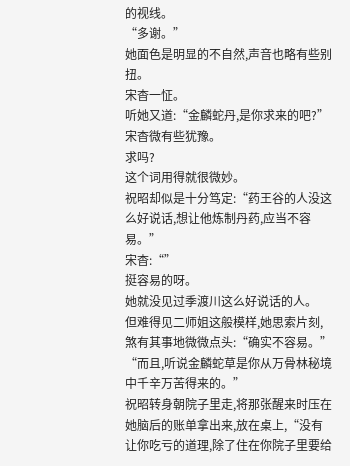的视线。
“多谢。”
她面色是明显的不自然,声音也略有些别扭。
宋杳一怔。
听她又道:“金麟蛇丹,是你求来的吧?”
宋杳微有些犹豫。
求吗?
这个词用得就很微妙。
祝昭却似是十分笃定:“药王谷的人没这么好说话,想让他炼制丹药,应当不容易。”
宋杳:“”
挺容易的呀。
她就没见过季渡川这么好说话的人。
但难得见二师姐这般模样,她思索片刻,煞有其事地微微点头:“确实不容易。”
“而且,听说金麟蛇草是你从万骨林秘境中千辛万苦得来的。”
祝昭转身朝院子里走,将那张醒来时压在她脑后的账单拿出来,放在桌上,“没有让你吃亏的道理,除了住在你院子里要给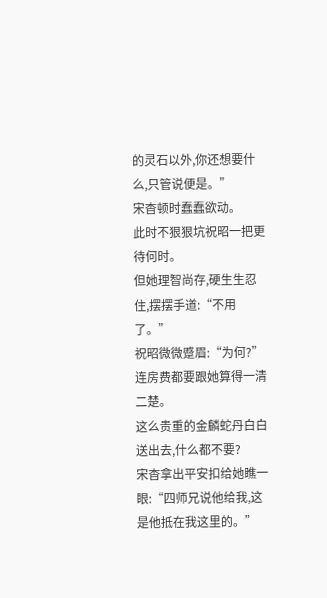的灵石以外,你还想要什么,只管说便是。”
宋杳顿时蠢蠢欲动。
此时不狠狠坑祝昭一把更待何时。
但她理智尚存,硬生生忍住,摆摆手道:“不用了。”
祝昭微微蹙眉:“为何?”
连房费都要跟她算得一清二楚。
这么贵重的金麟蛇丹白白送出去,什么都不要?
宋杳拿出平安扣给她瞧一眼:“四师兄说他给我,这是他抵在我这里的。”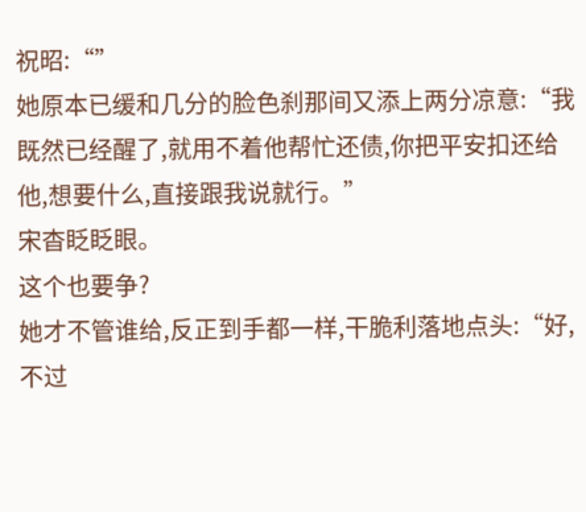祝昭:“”
她原本已缓和几分的脸色刹那间又添上两分凉意:“我既然已经醒了,就用不着他帮忙还债,你把平安扣还给他,想要什么,直接跟我说就行。”
宋杳眨眨眼。
这个也要争?
她才不管谁给,反正到手都一样,干脆利落地点头:“好,不过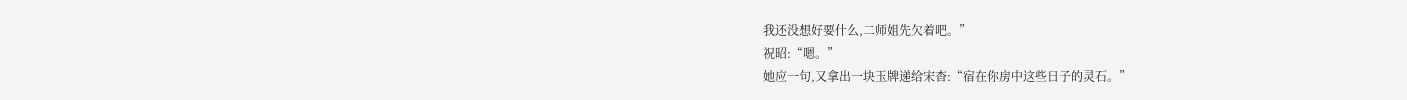我还没想好要什么,二师姐先欠着吧。”
祝昭:“嗯。”
她应一句,又拿出一块玉牌递给宋杳:“宿在你房中这些日子的灵石。”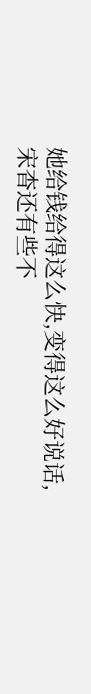她给钱给得这么快,变得这么好说话,宋杳还有些不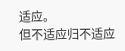适应。
但不适应归不适应